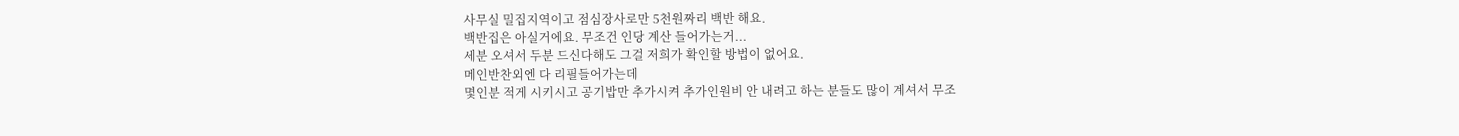사무실 밀집지역이고 점심장사로만 5천원짜리 백반 해요.
백반집은 아실거에요. 무조건 인당 계산 들어가는거...
세분 오셔서 두분 드신다해도 그걸 저희가 확인할 방법이 없어요.
메인반찬외엔 다 리필들어가는데
몇인분 적게 시키시고 공기밥만 추가시켜 추가인원비 안 내려고 하는 분들도 많이 계셔서 무조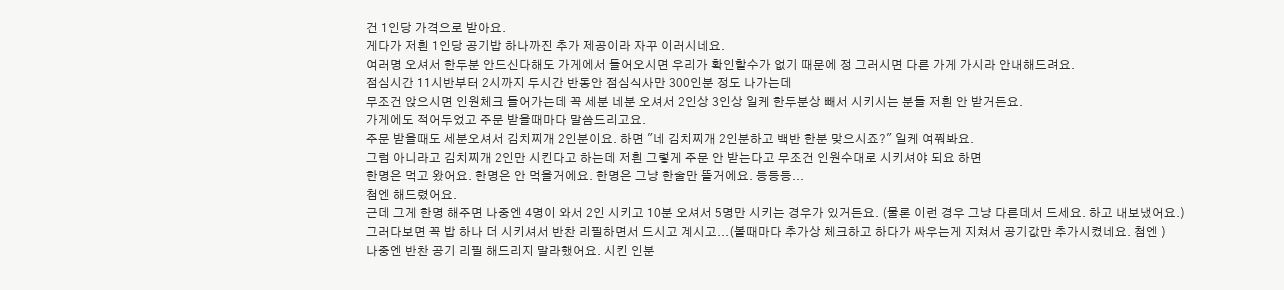건 1인당 가격으로 받아요.
게다가 저흰 1인당 공기밥 하나까진 추가 제공이라 자꾸 이러시네요.
여러명 오셔서 한두분 안드신다해도 가게에서 들어오시면 우리가 확인할수가 없기 때문에 정 그러시면 다른 가게 가시라 안내해드려요.
점심시간 11시반부터 2시까지 두시간 반동안 점심식사만 300인분 정도 나가는데
무조건 앉으시면 인원체크 들어가는데 꼭 세분 네분 오셔서 2인상 3인상 일케 한두분상 빼서 시키시는 분들 저흰 안 받거든요.
가게에도 적어두었고 주문 받을때마다 말씀드리고요.
주문 받을때도 세분오셔서 김치찌개 2인분이요. 하면 "네 김치찌개 2인분하고 백반 한분 맞으시죠?" 일케 여쭤봐요.
그럼 아니라고 김치찌개 2인만 시킨다고 하는데 저흰 그렇게 주문 안 받는다고 무조건 인원수대로 시키셔야 되요 하면
한명은 먹고 왔어요. 한명은 안 먹을거에요. 한명은 그냥 한술만 뜰거에요. 등등등...
첨엔 해드렸어요.
근데 그게 한명 해주면 나중엔 4명이 와서 2인 시키고 10분 오셔서 5명만 시키는 경우가 있거든요. (물론 이런 경우 그냥 다른데서 드세요. 하고 내보냈어요.)
그러다보면 꼭 밥 하나 더 시키셔서 반찬 리필하면서 드시고 계시고...(볼때마다 추가상 체크하고 하다가 싸우는게 지쳐서 공기값만 추가시켰네요. 첨엔 )
나중엔 반찬 공기 리필 해드리지 말라했어요. 시킨 인분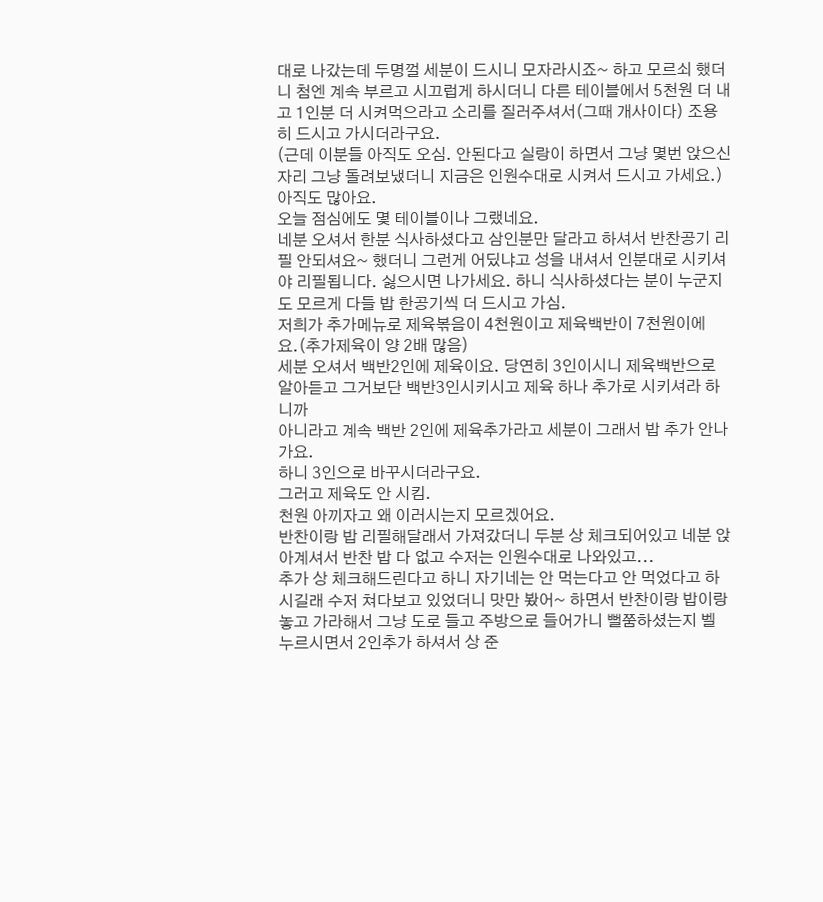대로 나갔는데 두명껄 세분이 드시니 모자라시죠~ 하고 모르쇠 했더니 첨엔 계속 부르고 시끄럽게 하시더니 다른 테이블에서 5천원 더 내고 1인분 더 시켜먹으라고 소리를 질러주셔서(그때 개사이다) 조용히 드시고 가시더라구요.
(근데 이분들 아직도 오심. 안된다고 실랑이 하면서 그냥 몇번 앉으신 자리 그냥 돌려보냈더니 지금은 인원수대로 시켜서 드시고 가세요.)
아직도 많아요.
오늘 점심에도 몇 테이블이나 그랬네요.
네분 오셔서 한분 식사하셨다고 삼인분만 달라고 하셔서 반찬공기 리필 안되셔요~ 했더니 그런게 어딨냐고 성을 내셔서 인분대로 시키셔야 리필됩니다. 싫으시면 나가세요. 하니 식사하셨다는 분이 누군지도 모르게 다들 밥 한공기씩 더 드시고 가심.
저희가 추가메뉴로 제육볶음이 4천원이고 제육백반이 7천원이에요.(추가제육이 양 2배 많음)
세분 오셔서 백반2인에 제육이요. 당연히 3인이시니 제육백반으로 알아듣고 그거보단 백반3인시키시고 제육 하나 추가로 시키셔라 하니까
아니라고 계속 백반 2인에 제육추가라고 세분이 그래서 밥 추가 안나가요.
하니 3인으로 바꾸시더라구요.
그러고 제육도 안 시킴.
천원 아끼자고 왜 이러시는지 모르겠어요.
반찬이랑 밥 리필해달래서 가져갔더니 두분 상 체크되어있고 네분 앉아계셔서 반찬 밥 다 없고 수저는 인원수대로 나와있고...
추가 상 체크해드린다고 하니 자기네는 안 먹는다고 안 먹었다고 하시길래 수저 쳐다보고 있었더니 맛만 봤어~ 하면서 반찬이랑 밥이랑 놓고 가라해서 그냥 도로 들고 주방으로 들어가니 뻘쭘하셨는지 벨 누르시면서 2인추가 하셔서 상 준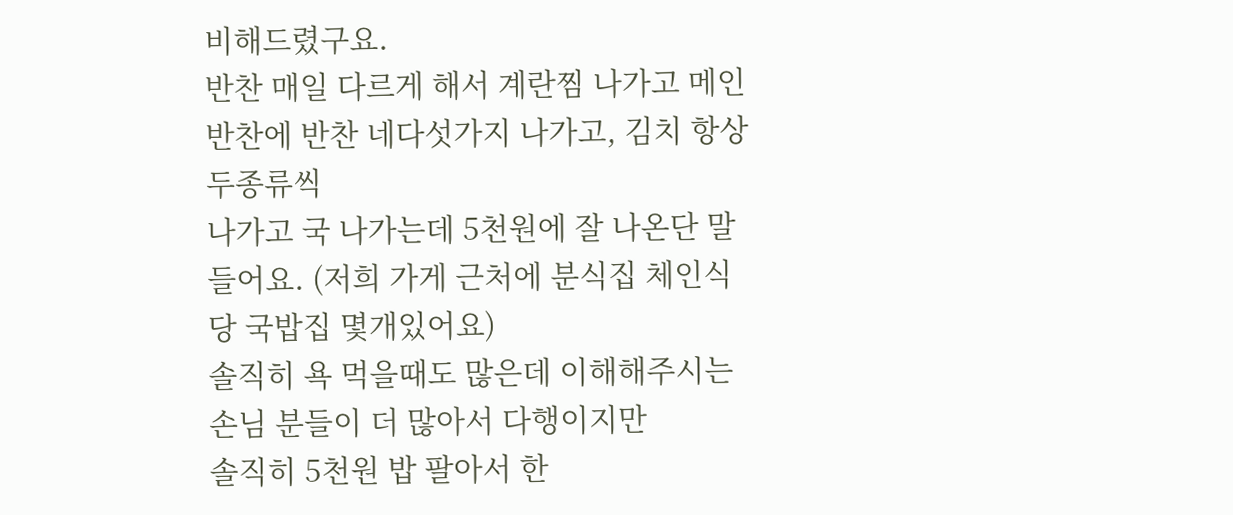비해드렸구요.
반찬 매일 다르게 해서 계란찜 나가고 메인반찬에 반찬 네다섯가지 나가고, 김치 항상 두종류씩
나가고 국 나가는데 5천원에 잘 나온단 말 들어요. (저희 가게 근처에 분식집 체인식당 국밥집 몇개있어요)
솔직히 욕 먹을때도 많은데 이해해주시는 손님 분들이 더 많아서 다행이지만
솔직히 5천원 밥 팔아서 한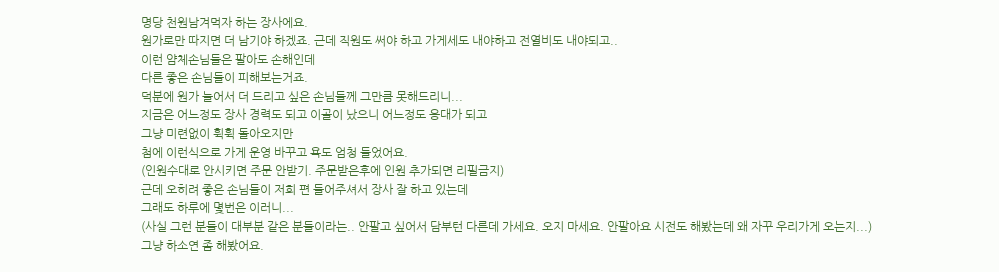명당 천원남겨먹자 하는 장사에요.
원가로만 따지면 더 남기야 하겠죠. 근데 직원도 써야 하고 가게세도 내야하고 전열비도 내야되고..
이런 얌체손님들은 팔아도 손해인데
다른 좋은 손님들이 피해보는거죠.
덕분에 원가 늘어서 더 드리고 싶은 손님들께 그만큼 못해드리니...
지금은 어느정도 장사 경력도 되고 이골이 났으니 어느정도 응대가 되고
그냥 미련없이 휙휙 돌아오지만
첨에 이런식으로 가게 운영 바꾸고 욕도 엄청 들었어요.
(인원수대로 안시키면 주문 안받기. 주문받은후에 인원 추가되면 리필금지)
근데 오히려 좋은 손님들이 저희 편 들어주셔서 장사 잘 하고 있는데
그래도 하루에 몇번은 이러니...
(사실 그런 분들이 대부분 같은 분들이라는.. 안팔고 싶어서 담부턴 다른데 가세요. 오지 마세요. 안팔아요 시전도 해봤는데 왜 자꾸 우리가게 오는지...)
그냥 하소연 좀 해봤어요.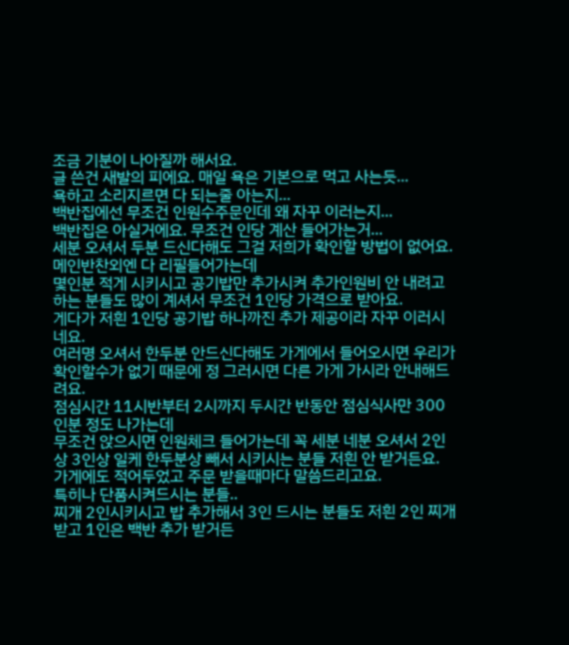조금 기분이 나아질까 해서요.
글 쓴건 새발의 피에요. 매일 욕은 기본으로 먹고 사는듯...
욕하고 소리지르면 다 되는줄 아는지...
백반집에선 무조건 인원수주문인데 왜 자꾸 이러는지...
백반집은 아실거에요. 무조건 인당 계산 들어가는거...
세분 오셔서 두분 드신다해도 그걸 저희가 확인할 방법이 없어요.
메인반찬외엔 다 리필들어가는데
몇인분 적게 시키시고 공기밥만 추가시켜 추가인원비 안 내려고 하는 분들도 많이 계셔서 무조건 1인당 가격으로 받아요.
게다가 저흰 1인당 공기밥 하나까진 추가 제공이라 자꾸 이러시네요.
여러명 오셔서 한두분 안드신다해도 가게에서 들어오시면 우리가 확인할수가 없기 때문에 정 그러시면 다른 가게 가시라 안내해드려요.
점심시간 11시반부터 2시까지 두시간 반동안 점심식사만 300인분 정도 나가는데
무조건 앉으시면 인원체크 들어가는데 꼭 세분 네분 오셔서 2인상 3인상 일케 한두분상 빼서 시키시는 분들 저흰 안 받거든요.
가게에도 적어두었고 주문 받을때마다 말씀드리고요.
특히나 단품시켜드시는 분들..
찌개 2인시키시고 밥 추가해서 3인 드시는 분들도 저흰 2인 찌개받고 1인은 백반 추가 받거든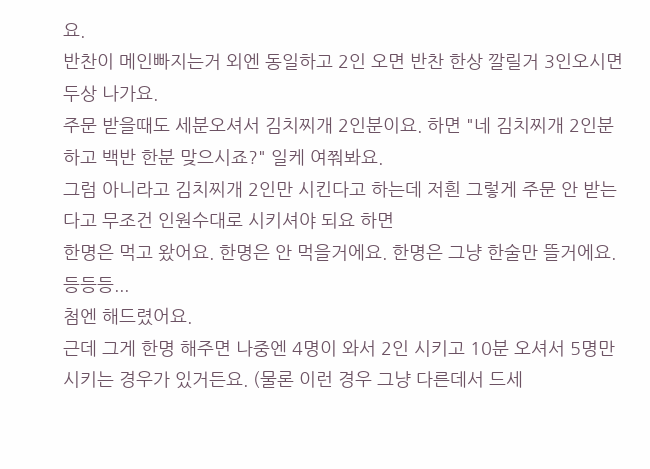요.
반찬이 메인빠지는거 외엔 동일하고 2인 오면 반찬 한상 깔릴거 3인오시면 두상 나가요.
주문 받을때도 세분오셔서 김치찌개 2인분이요. 하면 "네 김치찌개 2인분하고 백반 한분 맞으시죠?" 일케 여쭤봐요.
그럼 아니라고 김치찌개 2인만 시킨다고 하는데 저흰 그렇게 주문 안 받는다고 무조건 인원수대로 시키셔야 되요 하면
한명은 먹고 왔어요. 한명은 안 먹을거에요. 한명은 그냥 한술만 뜰거에요. 등등등...
첨엔 해드렸어요.
근데 그게 한명 해주면 나중엔 4명이 와서 2인 시키고 10분 오셔서 5명만 시키는 경우가 있거든요. (물론 이런 경우 그냥 다른데서 드세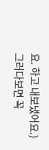요. 하고 내보냈어요.)
그러다보면 꼭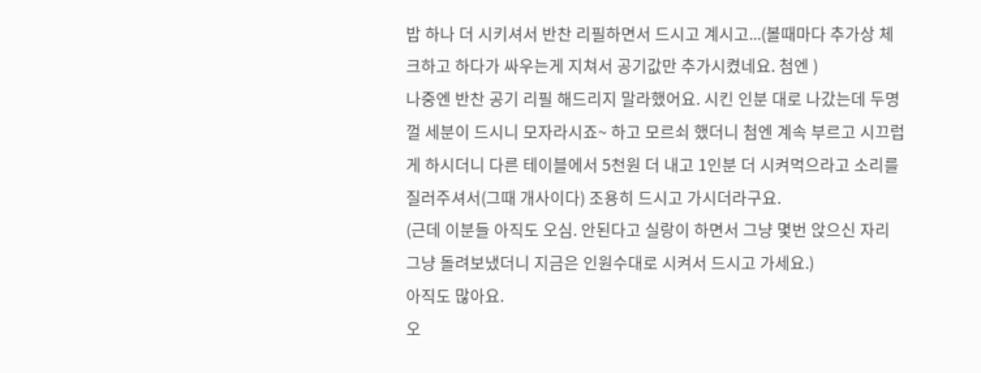밥 하나 더 시키셔서 반찬 리필하면서 드시고 계시고...(볼때마다 추가상 체크하고 하다가 싸우는게 지쳐서 공기값만 추가시켰네요. 첨엔 )
나중엔 반찬 공기 리필 해드리지 말라했어요. 시킨 인분 대로 나갔는데 두명껄 세분이 드시니 모자라시죠~ 하고 모르쇠 했더니 첨엔 계속 부르고 시끄럽게 하시더니 다른 테이블에서 5천원 더 내고 1인분 더 시켜먹으라고 소리를 질러주셔서(그때 개사이다) 조용히 드시고 가시더라구요.
(근데 이분들 아직도 오심. 안된다고 실랑이 하면서 그냥 몇번 앉으신 자리 그냥 돌려보냈더니 지금은 인원수대로 시켜서 드시고 가세요.)
아직도 많아요.
오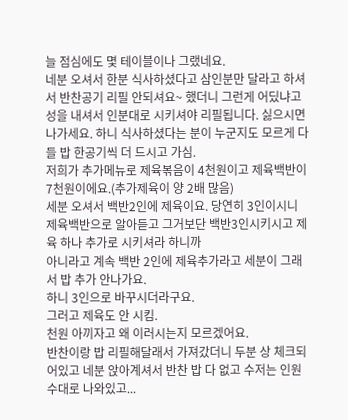늘 점심에도 몇 테이블이나 그랬네요.
네분 오셔서 한분 식사하셨다고 삼인분만 달라고 하셔서 반찬공기 리필 안되셔요~ 했더니 그런게 어딨냐고 성을 내셔서 인분대로 시키셔야 리필됩니다. 싫으시면 나가세요. 하니 식사하셨다는 분이 누군지도 모르게 다들 밥 한공기씩 더 드시고 가심.
저희가 추가메뉴로 제육볶음이 4천원이고 제육백반이 7천원이에요.(추가제육이 양 2배 많음)
세분 오셔서 백반2인에 제육이요. 당연히 3인이시니 제육백반으로 알아듣고 그거보단 백반3인시키시고 제육 하나 추가로 시키셔라 하니까
아니라고 계속 백반 2인에 제육추가라고 세분이 그래서 밥 추가 안나가요.
하니 3인으로 바꾸시더라구요.
그러고 제육도 안 시킴.
천원 아끼자고 왜 이러시는지 모르겠어요.
반찬이랑 밥 리필해달래서 가져갔더니 두분 상 체크되어있고 네분 앉아계셔서 반찬 밥 다 없고 수저는 인원수대로 나와있고...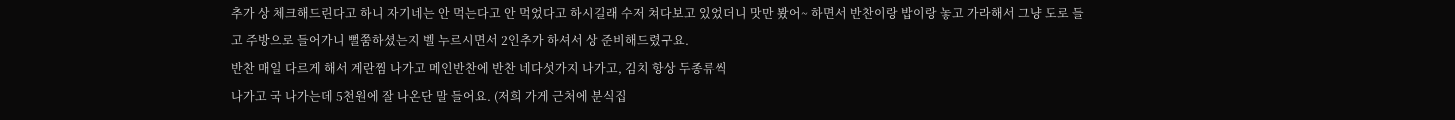추가 상 체크해드린다고 하니 자기네는 안 먹는다고 안 먹었다고 하시길래 수저 쳐다보고 있었더니 맛만 봤어~ 하면서 반찬이랑 밥이랑 놓고 가라해서 그냥 도로 들고 주방으로 들어가니 뻘쭘하셨는지 벨 누르시면서 2인추가 하셔서 상 준비해드렸구요.
반찬 매일 다르게 해서 계란찜 나가고 메인반찬에 반찬 네다섯가지 나가고, 김치 항상 두종류씩
나가고 국 나가는데 5천원에 잘 나온단 말 들어요. (저희 가게 근처에 분식집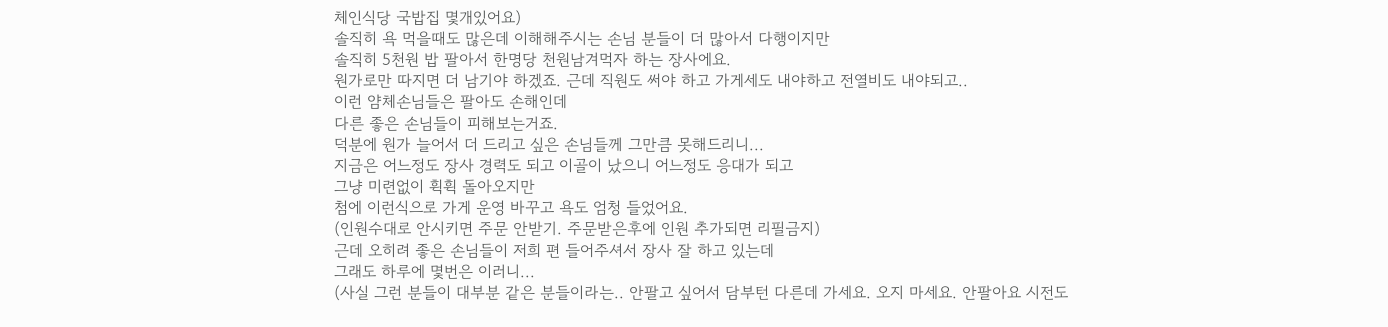체인식당 국밥집 몇개있어요)
솔직히 욕 먹을때도 많은데 이해해주시는 손님 분들이 더 많아서 다행이지만
솔직히 5천원 밥 팔아서 한명당 천원남겨먹자 하는 장사에요.
원가로만 따지면 더 남기야 하겠죠. 근데 직원도 써야 하고 가게세도 내야하고 전열비도 내야되고..
이런 얌체손님들은 팔아도 손해인데
다른 좋은 손님들이 피해보는거죠.
덕분에 원가 늘어서 더 드리고 싶은 손님들께 그만큼 못해드리니...
지금은 어느정도 장사 경력도 되고 이골이 났으니 어느정도 응대가 되고
그냥 미련없이 휙휙 돌아오지만
첨에 이런식으로 가게 운영 바꾸고 욕도 엄청 들었어요.
(인원수대로 안시키면 주문 안받기. 주문받은후에 인원 추가되면 리필금지)
근데 오히려 좋은 손님들이 저희 편 들어주셔서 장사 잘 하고 있는데
그래도 하루에 몇번은 이러니...
(사실 그런 분들이 대부분 같은 분들이라는.. 안팔고 싶어서 담부턴 다른데 가세요. 오지 마세요. 안팔아요 시전도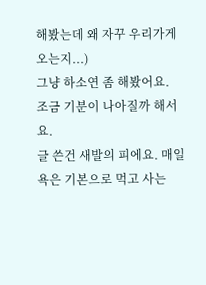해봤는데 왜 자꾸 우리가게 오는지...)
그냥 하소연 좀 해봤어요.
조금 기분이 나아질까 해서요.
글 쓴건 새발의 피에요. 매일 욕은 기본으로 먹고 사는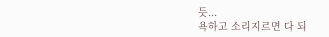듯...
욕하고 소리지르면 다 되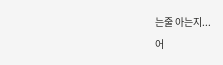는줄 아는지...
어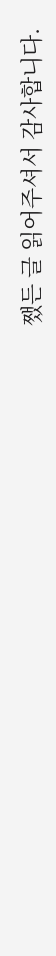쨌든 글 읽어주셔서 감사합니다.